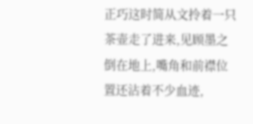正巧这时简从文拎着一只茶壶走了进来,见顾墨之倒在地上,嘴角和前襟位置还沾着不少血迹,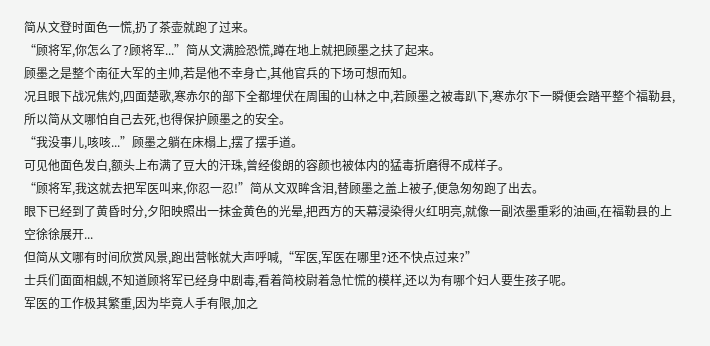简从文登时面色一慌,扔了茶壶就跑了过来。
“顾将军,你怎么了?顾将军...”简从文满脸恐慌,蹲在地上就把顾墨之扶了起来。
顾墨之是整个南征大军的主帅,若是他不幸身亡,其他官兵的下场可想而知。
况且眼下战况焦灼,四面楚歌,寒赤尔的部下全都埋伏在周围的山林之中,若顾墨之被毒趴下,寒赤尔下一瞬便会踏平整个福勒县,所以简从文哪怕自己去死,也得保护顾墨之的安全。
“我没事儿,咳咳...”顾墨之躺在床榻上,摆了摆手道。
可见他面色发白,额头上布满了豆大的汗珠,曾经俊朗的容颜也被体内的猛毒折磨得不成样子。
“顾将军,我这就去把军医叫来,你忍一忍!”简从文双眸含泪,替顾墨之盖上被子,便急匆匆跑了出去。
眼下已经到了黄昏时分,夕阳映照出一抹金黄色的光晕,把西方的天幕浸染得火红明亮,就像一副浓墨重彩的油画,在福勒县的上空徐徐展开...
但简从文哪有时间欣赏风景,跑出营帐就大声呼喊,“军医,军医在哪里?还不快点过来?”
士兵们面面相觑,不知道顾将军已经身中剧毒,看着简校尉着急忙慌的模样,还以为有哪个妇人要生孩子呢。
军医的工作极其繁重,因为毕竟人手有限,加之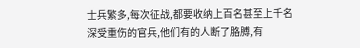士兵繁多,每次征战,都要收纳上百名甚至上千名深受重伤的官兵,他们有的人断了胳膊,有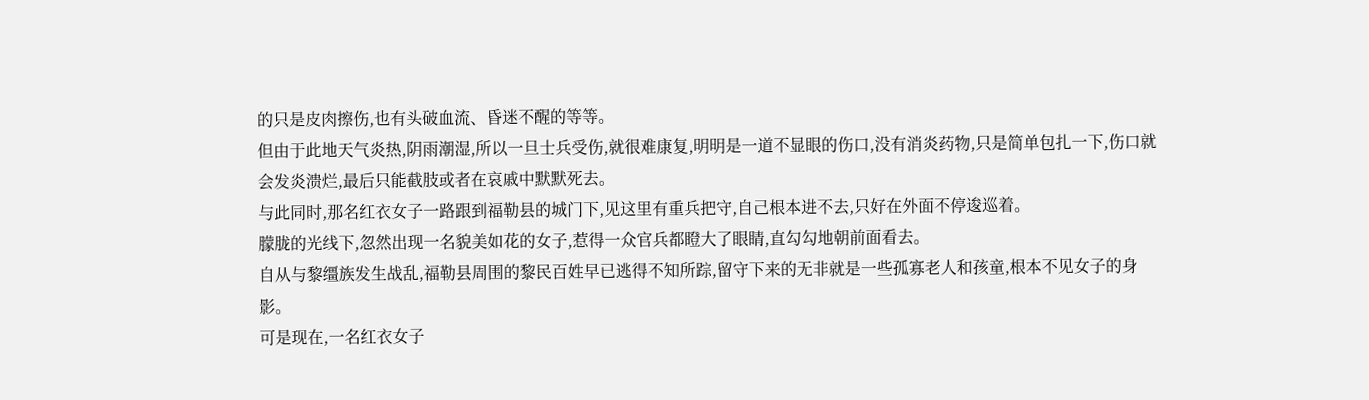的只是皮肉擦伤,也有头破血流、昏迷不醒的等等。
但由于此地天气炎热,阴雨潮湿,所以一旦士兵受伤,就很难康复,明明是一道不显眼的伤口,没有消炎药物,只是简单包扎一下,伤口就会发炎溃烂,最后只能截肢或者在哀戚中默默死去。
与此同时,那名红衣女子一路跟到福勒县的城门下,见这里有重兵把守,自己根本进不去,只好在外面不停逡巡着。
朦胧的光线下,忽然出现一名貌美如花的女子,惹得一众官兵都瞪大了眼睛,直勾勾地朝前面看去。
自从与黎缰族发生战乱,福勒县周围的黎民百姓早已逃得不知所踪,留守下来的无非就是一些孤寡老人和孩童,根本不见女子的身影。
可是现在,一名红衣女子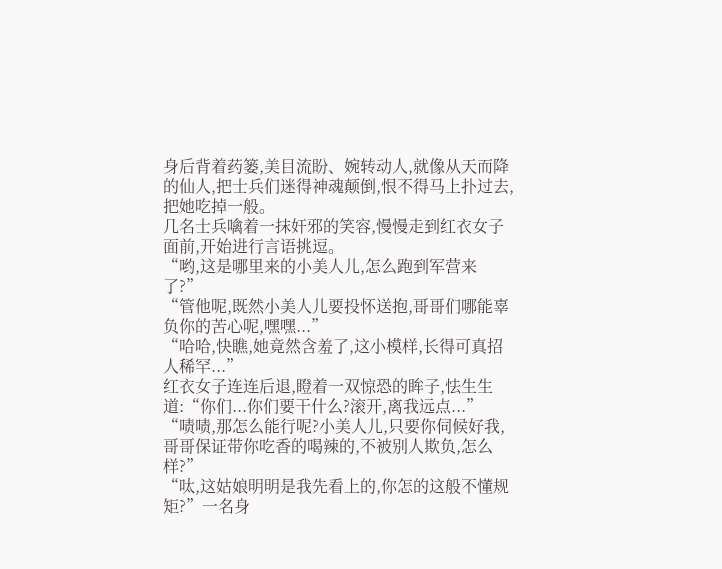身后背着药篓,美目流盼、婉转动人,就像从天而降的仙人,把士兵们迷得神魂颠倒,恨不得马上扑过去,把她吃掉一般。
几名士兵噙着一抹奸邪的笑容,慢慢走到红衣女子面前,开始进行言语挑逗。
“哟,这是哪里来的小美人儿,怎么跑到军营来了?”
“管他呢,既然小美人儿要投怀送抱,哥哥们哪能辜负你的苦心呢,嘿嘿...”
“哈哈,快瞧,她竟然含羞了,这小模样,长得可真招人稀罕...”
红衣女子连连后退,瞪着一双惊恐的眸子,怯生生道:“你们...你们要干什么?滚开,离我远点...”
“啧啧,那怎么能行呢?小美人儿,只要你伺候好我,哥哥保证带你吃香的喝辣的,不被别人欺负,怎么样?”
“呔,这姑娘明明是我先看上的,你怎的这般不懂规矩?”一名身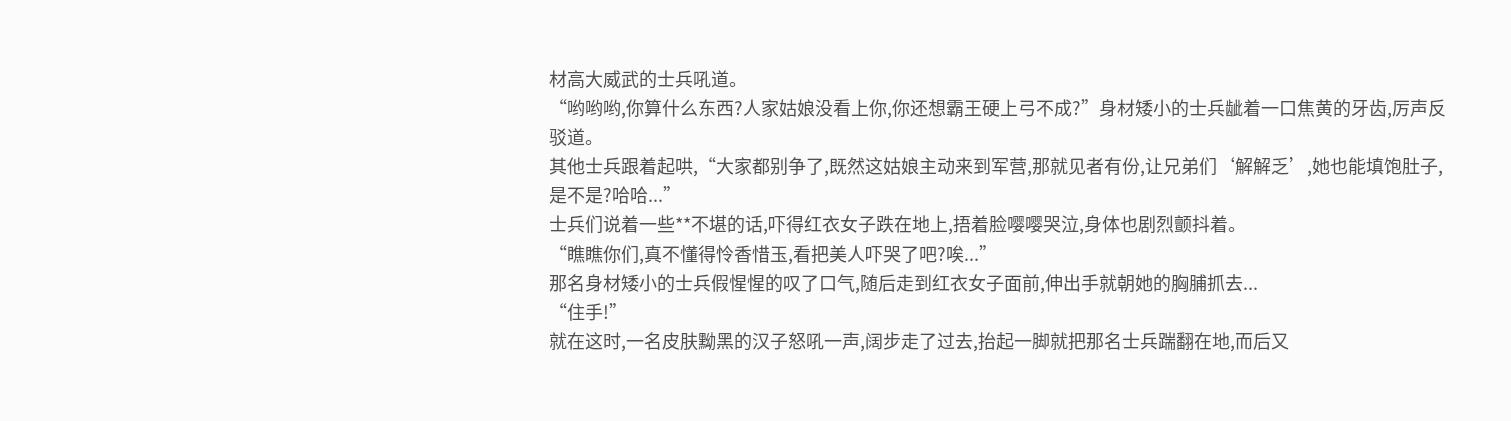材高大威武的士兵吼道。
“哟哟哟,你算什么东西?人家姑娘没看上你,你还想霸王硬上弓不成?”身材矮小的士兵龇着一口焦黄的牙齿,厉声反驳道。
其他士兵跟着起哄,“大家都别争了,既然这姑娘主动来到军营,那就见者有份,让兄弟们‘解解乏’,她也能填饱肚子,是不是?哈哈...”
士兵们说着一些**不堪的话,吓得红衣女子跌在地上,捂着脸嘤嘤哭泣,身体也剧烈颤抖着。
“瞧瞧你们,真不懂得怜香惜玉,看把美人吓哭了吧?唉...”
那名身材矮小的士兵假惺惺的叹了口气,随后走到红衣女子面前,伸出手就朝她的胸脯抓去...
“住手!”
就在这时,一名皮肤黝黑的汉子怒吼一声,阔步走了过去,抬起一脚就把那名士兵踹翻在地,而后又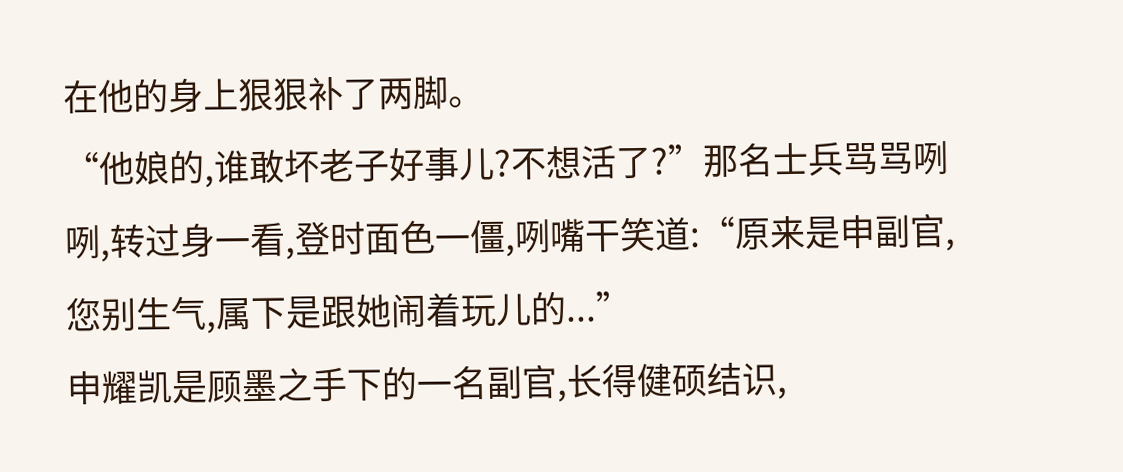在他的身上狠狠补了两脚。
“他娘的,谁敢坏老子好事儿?不想活了?”那名士兵骂骂咧咧,转过身一看,登时面色一僵,咧嘴干笑道:“原来是申副官,您别生气,属下是跟她闹着玩儿的...”
申耀凯是顾墨之手下的一名副官,长得健硕结识,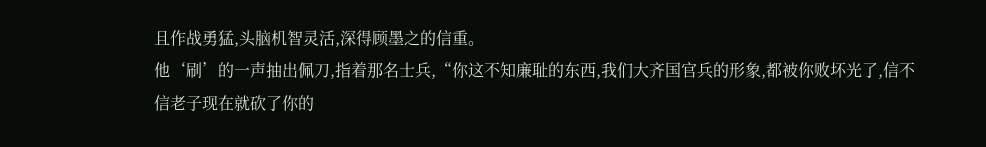且作战勇猛,头脑机智灵活,深得顾墨之的信重。
他‘刷’的一声抽出佩刀,指着那名士兵,“你这不知廉耻的东西,我们大齐国官兵的形象,都被你败坏光了,信不信老子现在就砍了你的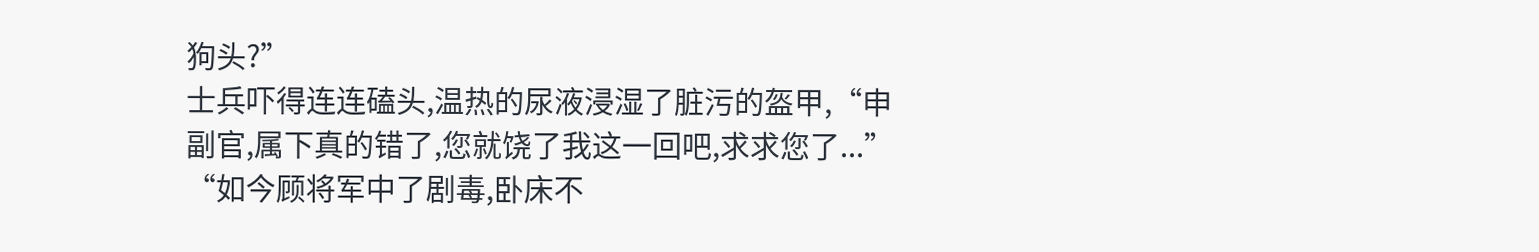狗头?”
士兵吓得连连磕头,温热的尿液浸湿了脏污的盔甲,“申副官,属下真的错了,您就饶了我这一回吧,求求您了...”
“如今顾将军中了剧毒,卧床不